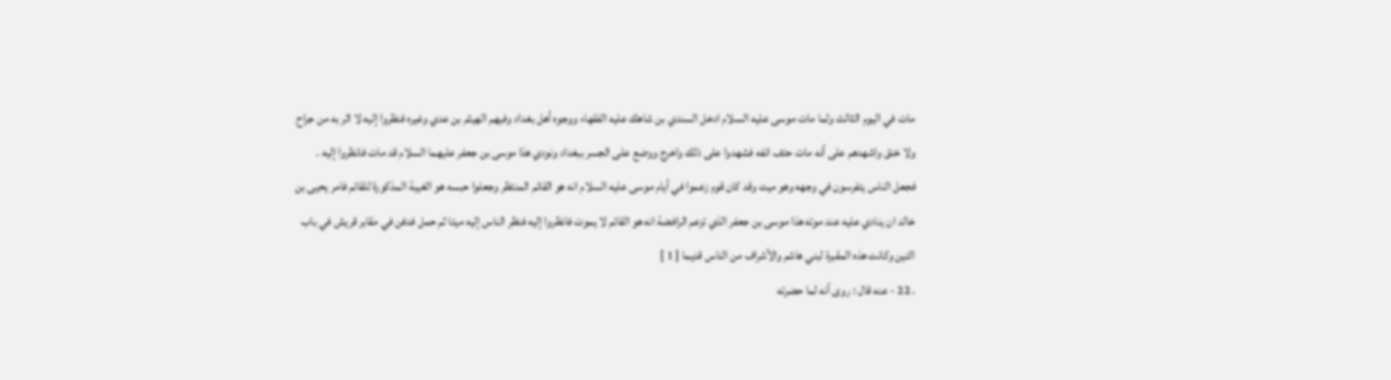مات في اليوم الثالث ولما مات موسى عليه السلام ادخل السندي بن شاهك عليه الفقهاء ووجوه أهل بغداد وفيهم الهيثم بن عدي وغيره فنظروا إليه لا اثر به من جراح ولا خنق واشهدهم على أنه مات حتف انفه فشهدوا على ذلك واخرج ووضع على الجسر ببغداد ونودي هذا موسى بن جعفر عليهما السلام قد مات فانظروا إليه .
فجعل الناس يتفرسون في وجهه وهو ميت وقد كان قوم زعموا في أيام موسى عليه السلام انه هو القائم المنتظر وجعلوا حبسه هو الغيبة المذكورة للقائم فامر يحيى بن خالد ان ينادي عليه عند موته هذا موسى بن جعفر الذي تزعم الرافضة انه هو القائم لا يموت فانظروا إليه فنظر الناس إليه ميتا ثم حمل فدفن في مقابر قريش في باب التين وكانت هذه المقبرة لبني هاشم والأشراف من الناس قديما [ 1 ]
. 22 - عنه قال : روى أنه لما حضرته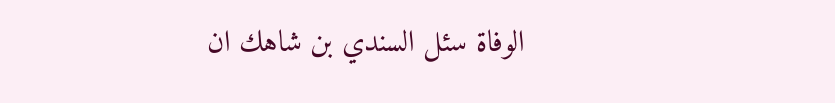الوفاة سئل السندي بن شاهك ان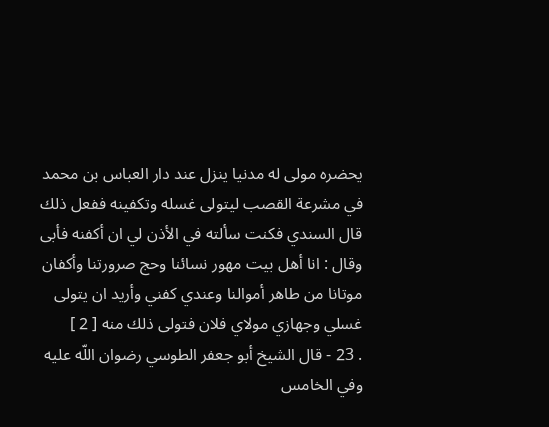يحضره مولى له مدنيا ينزل عند دار العباس بن محمد في مشرعة القصب ليتولى غسله وتكفينه ففعل ذلك قال السندي فكنت سألته في الأذن لي ان أكفنه فأبى وقال : انا أهل بيت مهور نسائنا وحج صرورتنا وأكفان موتانا من طاهر أموالنا وعندي كفني وأريد ان يتولى غسلي وجهازي مولاي فلان فتولى ذلك منه [ 2 ]
. 23 - قال الشيخ أبو جعفر الطوسي رضوان اللّه عليه وفي الخامس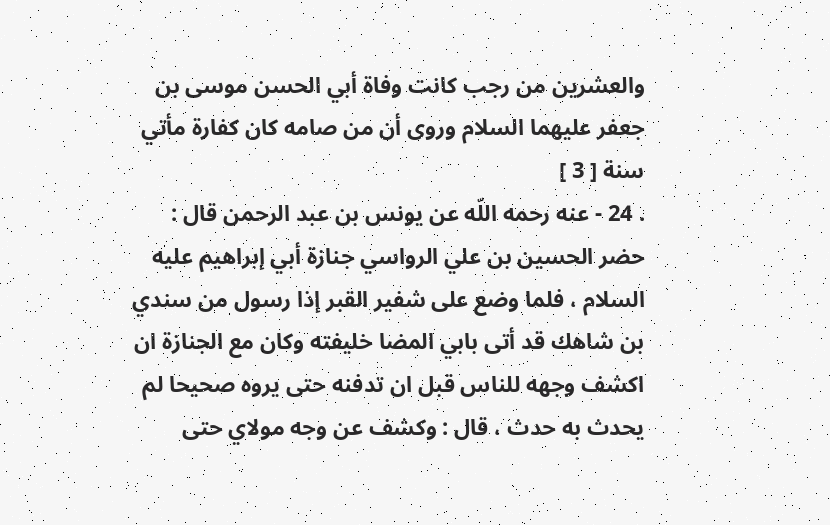والعشرين من رجب كانت وفاة أبي الحسن موسى بن جعفر عليهما السلام وروى أن من صامه كان كفارة مأتي سنة [ 3 ]
. 24 - عنه رحمه اللّه عن يونس بن عبد الرحمن قال : حضر الحسين بن علي الرواسي جنازة أبي إبراهيم عليه السلام ، فلما وضع على شفير القبر إذا رسول من سندي بن شاهك قد أتى بابي المضا خليفته وكان مع الجنازة ان اكشف وجهه للناس قبل ان تدفنه حتى يروه صحيحا لم يحدث به حدث ، قال : وكشف عن وجه مولاي حتى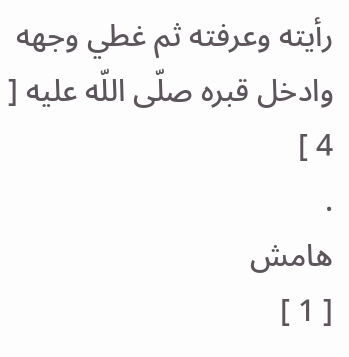رأيته وعرفته ثم غطي وجهه وادخل قبره صلّى اللّه عليه [ 4 ]
.
هامش
[ 1 ]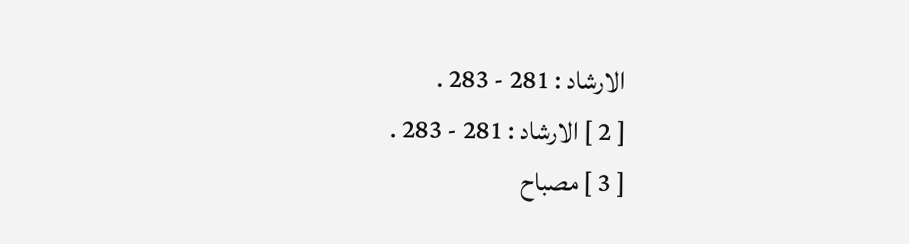الارشاد : 281 - 283 .
[ 2 ] الارشاد : 281 - 283 .
[ 3 ] مصباح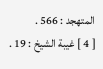المتهجد : 566 .
[ 4 ] غيبة الشيخ : 19 .